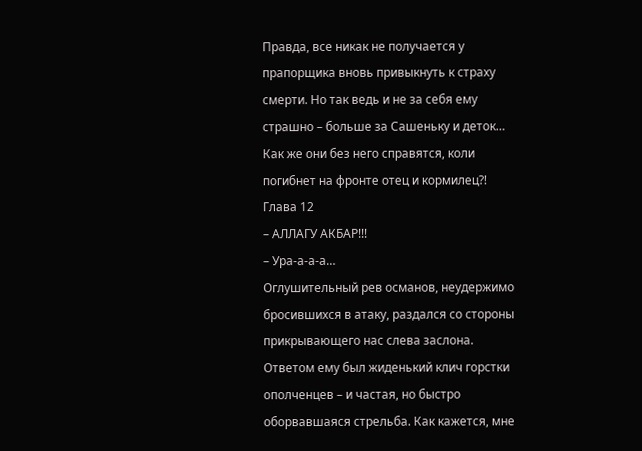Правда, все никак не получается у прапорщика вновь привыкнуть к страху смерти. Но так ведь и не за себя ему страшно – больше за Сашеньку и деток… Как же они без него справятся, коли погибнет на фронте отец и кормилец?!
Глава 12
– АЛЛАГУ АКБАР!!!
– Ура-а-а-а…
Оглушительный рев османов, неудержимо бросившихся в атаку, раздался со стороны прикрывающего нас слева заслона. Ответом ему был жиденький клич горстки ополченцев – и частая, но быстро оборвавшаяся стрельба. Как кажется, мне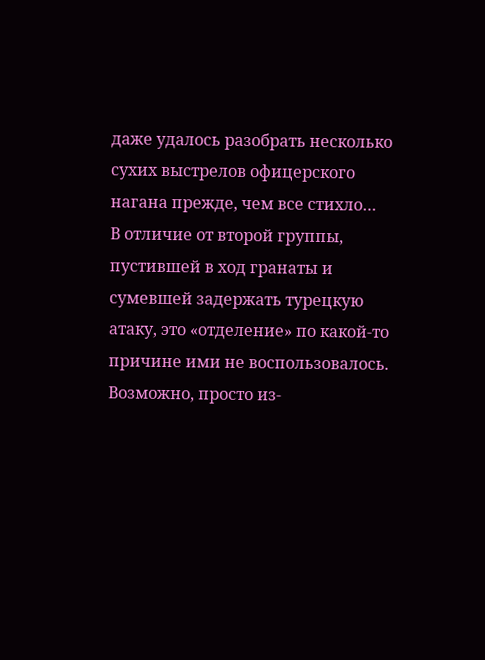даже удалось разобрать несколько сухих выстрелов офицерского нагана прежде, чем все стихло…
В отличие от второй группы, пустившей в ход гранаты и сумевшей задержать турецкую атаку, это «отделение» по какой-то причине ими не воспользовалось.
Возможно, просто из-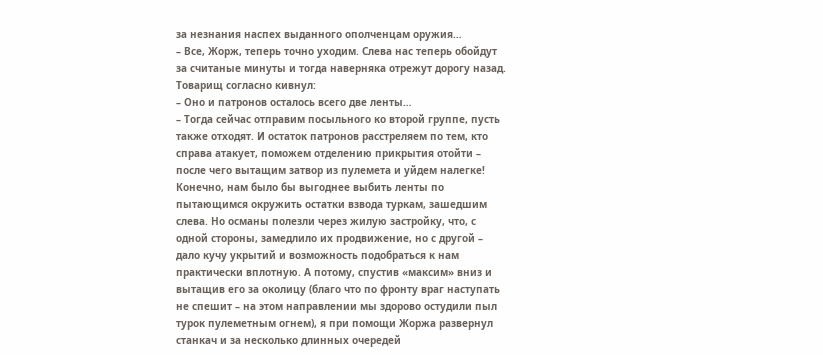за незнания наспех выданного ополченцам оружия…
– Все, Жорж, теперь точно уходим. Слева нас теперь обойдут за считаные минуты и тогда наверняка отрежут дорогу назад.
Товарищ согласно кивнул:
– Оно и патронов осталось всего две ленты…
– Тогда сейчас отправим посыльного ко второй группе, пусть также отходят. И остаток патронов расстреляем по тем, кто справа атакует, поможем отделению прикрытия отойти – после чего вытащим затвор из пулемета и уйдем налегке!
Конечно, нам было бы выгоднее выбить ленты по пытающимся окружить остатки взвода туркам, зашедшим слева. Но османы полезли через жилую застройку, что, с одной стороны, замедлило их продвижение, но с другой – дало кучу укрытий и возможность подобраться к нам практически вплотную. А потому, спустив «максим» вниз и вытащив его за околицу (благо что по фронту враг наступать не спешит – на этом направлении мы здорово остудили пыл турок пулеметным огнем), я при помощи Жоржа развернул станкач и за несколько длинных очередей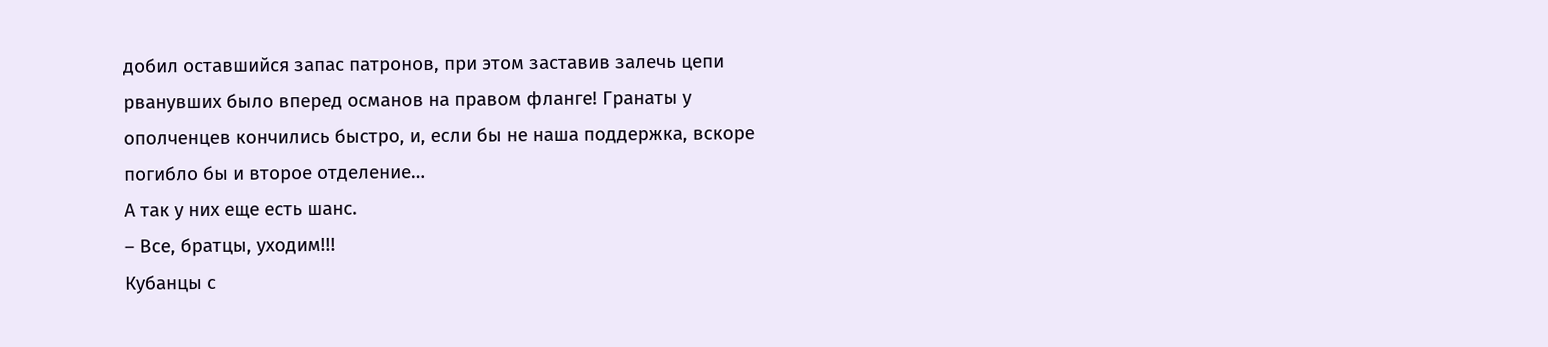добил оставшийся запас патронов, при этом заставив залечь цепи рванувших было вперед османов на правом фланге! Гранаты у ополченцев кончились быстро, и, если бы не наша поддержка, вскоре погибло бы и второе отделение…
А так у них еще есть шанс.
– Все, братцы, уходим!!!
Кубанцы с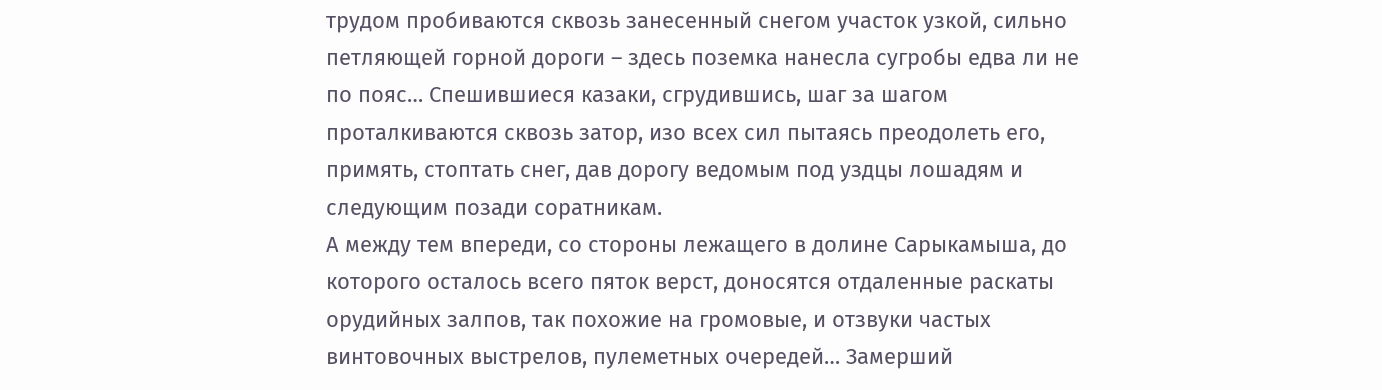трудом пробиваются сквозь занесенный снегом участок узкой, сильно петляющей горной дороги – здесь поземка нанесла сугробы едва ли не по пояс… Спешившиеся казаки, сгрудившись, шаг за шагом проталкиваются сквозь затор, изо всех сил пытаясь преодолеть его, примять, стоптать снег, дав дорогу ведомым под уздцы лошадям и следующим позади соратникам.
А между тем впереди, со стороны лежащего в долине Сарыкамыша, до которого осталось всего пяток верст, доносятся отдаленные раскаты орудийных залпов, так похожие на громовые, и отзвуки частых винтовочных выстрелов, пулеметных очередей… Замерший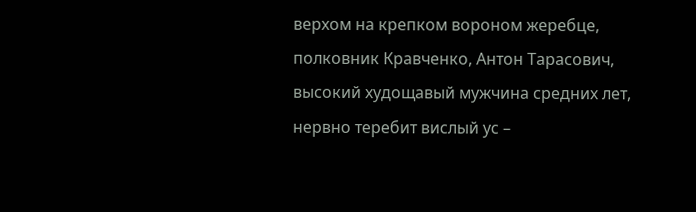верхом на крепком вороном жеребце, полковник Кравченко, Антон Тарасович, высокий худощавый мужчина средних лет, нервно теребит вислый ус –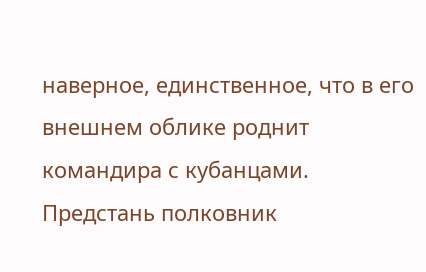наверное, единственное, что в его внешнем облике роднит командира с кубанцами. Предстань полковник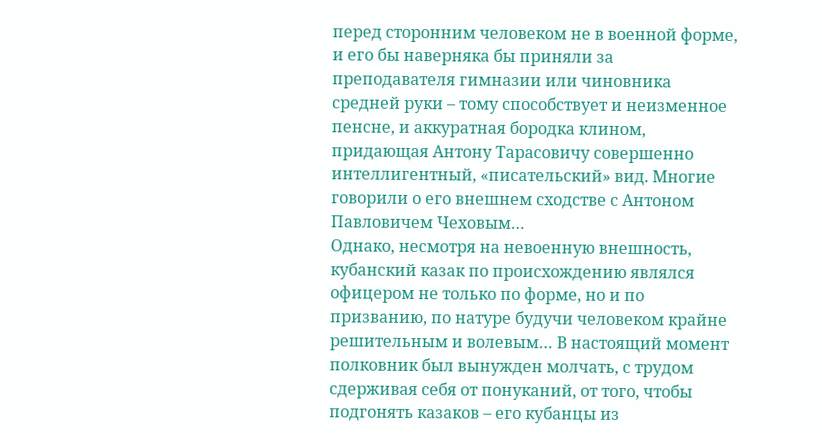перед сторонним человеком не в военной форме, и его бы наверняка бы приняли за преподавателя гимназии или чиновника средней руки – тому способствует и неизменное пенсне, и аккуратная бородка клином, придающая Антону Тарасовичу совершенно интеллигентный, «писательский» вид. Многие говорили о его внешнем сходстве с Антоном Павловичем Чеховым…
Однако, несмотря на невоенную внешность, кубанский казак по происхождению являлся офицером не только по форме, но и по призванию, по натуре будучи человеком крайне решительным и волевым… В настоящий момент полковник был вынужден молчать, с трудом сдерживая себя от понуканий, от того, чтобы подгонять казаков – его кубанцы из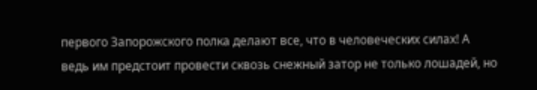первого Запорожского полка делают все, что в человеческих силах! А ведь им предстоит провести сквозь снежный затор не только лошадей, но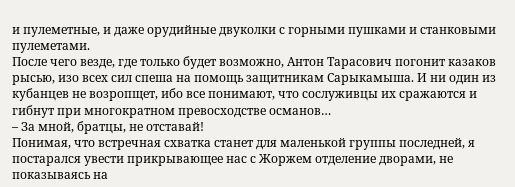и пулеметные, и даже орудийные двуколки с горными пушками и станковыми пулеметами.
После чего везде, где только будет возможно, Антон Тарасович погонит казаков рысью, изо всех сил спеша на помощь защитникам Сарыкамыша. И ни один из кубанцев не возропщет, ибо все понимают, что сослуживцы их сражаются и гибнут при многократном превосходстве османов…
– За мной, братцы, не отставай!
Понимая, что встречная схватка станет для маленькой группы последней, я постарался увести прикрывающее нас с Жоржем отделение дворами, не показываясь на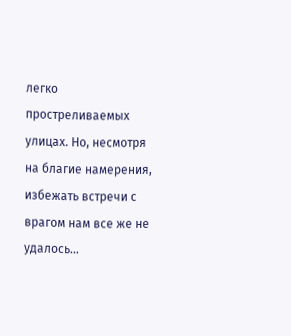легко простреливаемых улицах. Но, несмотря на благие намерения, избежать встречи с врагом нам все же не удалось…